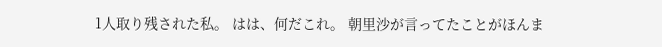1人取り残された私。 はは、何だこれ。 朝里沙が言ってたことがほんま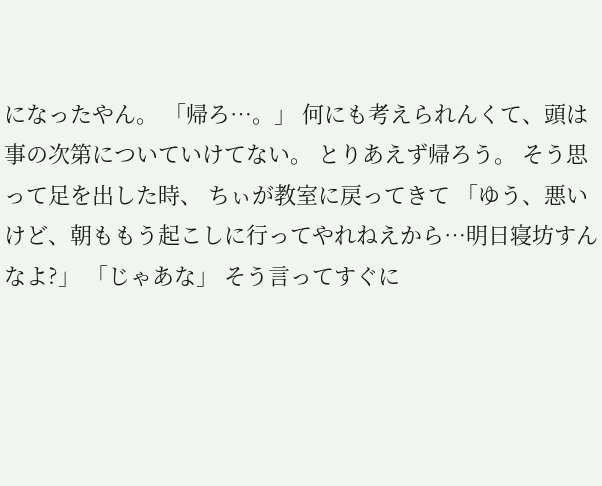になったやん。 「帰ろ…。」 何にも考えられんくて、頭は事の次第についていけてない。 とりあえず帰ろう。 そう思って足を出した時、 ちぃが教室に戻ってきて 「ゆう、悪いけど、朝ももう起こしに行ってやれねえから…明日寝坊すんなよ?」 「じゃあな」 そう言ってすぐに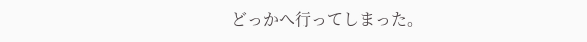どっかへ行ってしまった。